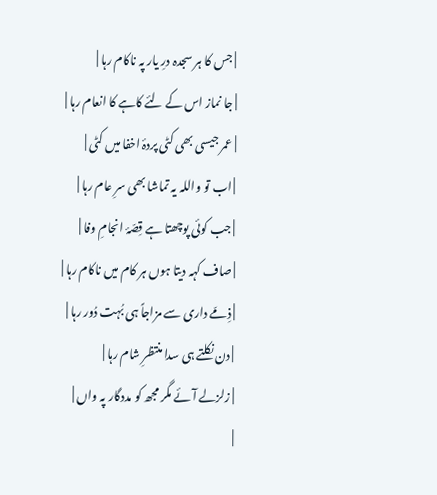| جس کا ہر سجدہ درِ یار پہ ناکام رہا |
| جا نماز اس کے لئے کاہے کا انعام رہا |
| عمر جیسی بھی کٹی پردۂ اخفا میں کٹی |
| اب تو واللہ یہ تماشا بھی سرِ عام رہا |
| جب کوئی پوچھتا ہے قِصّۂ انجامِ وفا |
| صاف کہہ دیتا ہوں ہر کام میں ناکام رہا |
| ذِمّے داری سے مزاجاً ہی بُہت دُور رہا |
| دن نکلتے ہی سدا منتظرِ شام رہا |
| زلزلے آئے مگر مجھ کو مددگار پہ واں |
|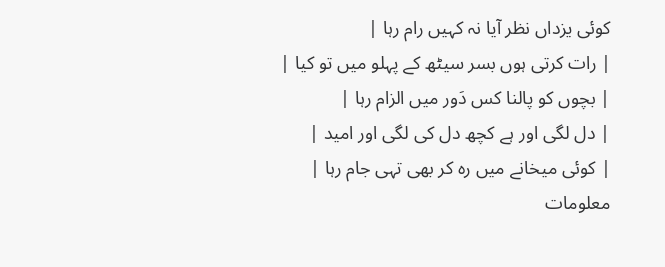کوئی یزداں نظر آیا نہ کہیں رام رہا |
| رات کرتی ہوں بسر سیٹھ کے پہلو میں تو کیا |
| بچوں کو پالنا کس دَور میں الزام رہا |
| دل لگی اور ہے کچھ دل کی لگی اور امید |
| کوئی میخانے میں رہ کر بھی تہی جام رہا |
معلومات